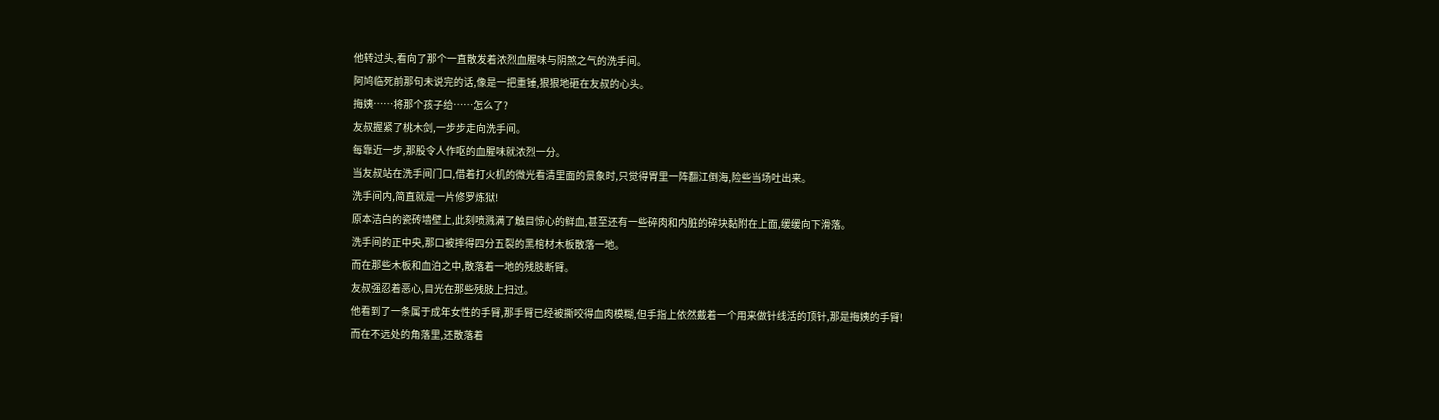他转过头,看向了那个一直散发着浓烈血腥味与阴煞之气的洗手间。
阿鸠临死前那句未说完的话,像是一把重锤,狠狠地砸在友叔的心头。
挴姨……将那个孩子给……怎么了?
友叔握紧了桃木剑,一步步走向洗手间。
每靠近一步,那股令人作呕的血腥味就浓烈一分。
当友叔站在洗手间门口,借着打火机的微光看清里面的景象时,只觉得胃里一阵翻江倒海,险些当场吐出来。
洗手间内,简直就是一片修罗炼狱!
原本洁白的瓷砖墙壁上,此刻喷溅满了触目惊心的鲜血,甚至还有一些碎肉和内脏的碎块黏附在上面,缓缓向下滑落。
洗手间的正中央,那口被摔得四分五裂的黑棺材木板散落一地。
而在那些木板和血泊之中,散落着一地的残肢断臂。
友叔强忍着恶心,目光在那些残肢上扫过。
他看到了一条属于成年女性的手臂,那手臂已经被撕咬得血肉模糊,但手指上依然戴着一个用来做针线活的顶针,那是挴姨的手臂!
而在不远处的角落里,还散落着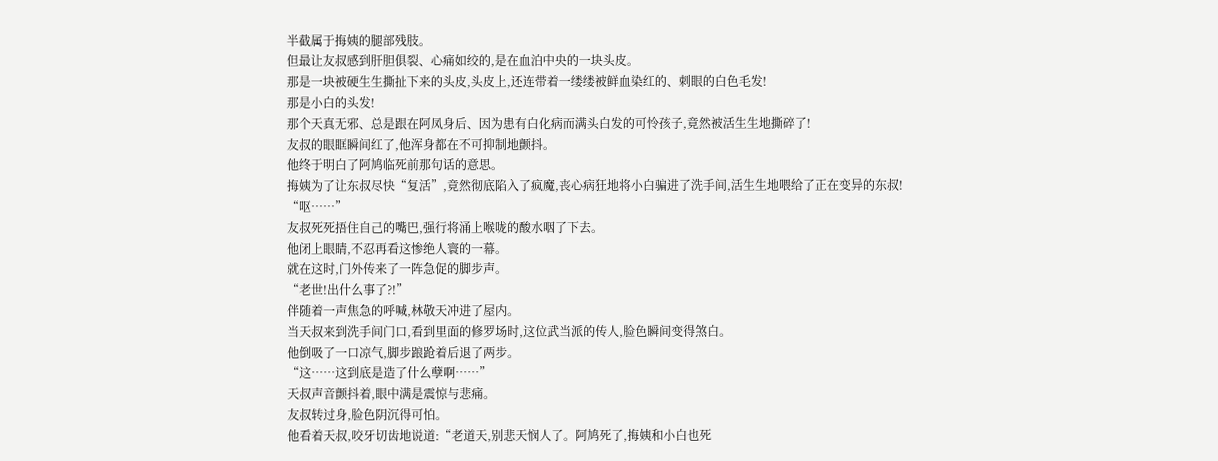半截属于挴姨的腿部残肢。
但最让友叔感到肝胆俱裂、心痛如绞的,是在血泊中央的一块头皮。
那是一块被硬生生撕扯下来的头皮,头皮上,还连带着一缕缕被鲜血染红的、刺眼的白色毛发!
那是小白的头发!
那个天真无邪、总是跟在阿凤身后、因为患有白化病而满头白发的可怜孩子,竟然被活生生地撕碎了!
友叔的眼眶瞬间红了,他浑身都在不可抑制地颤抖。
他终于明白了阿鸠临死前那句话的意思。
挴姨为了让东叔尽快“复活”,竟然彻底陷入了疯魔,丧心病狂地将小白骗进了洗手间,活生生地喂给了正在变异的东叔!
“呕……”
友叔死死捂住自己的嘴巴,强行将涌上喉咙的酸水咽了下去。
他闭上眼睛,不忍再看这惨绝人寰的一幕。
就在这时,门外传来了一阵急促的脚步声。
“老世!出什么事了?!”
伴随着一声焦急的呼喊,林敬天冲进了屋内。
当天叔来到洗手间门口,看到里面的修罗场时,这位武当派的传人,脸色瞬间变得煞白。
他倒吸了一口凉气,脚步踉跄着后退了两步。
“这……这到底是造了什么孽啊……”
天叔声音颤抖着,眼中满是震惊与悲痛。
友叔转过身,脸色阴沉得可怕。
他看着天叔,咬牙切齿地说道:“老道天,别悲天悯人了。阿鸠死了,挴姨和小白也死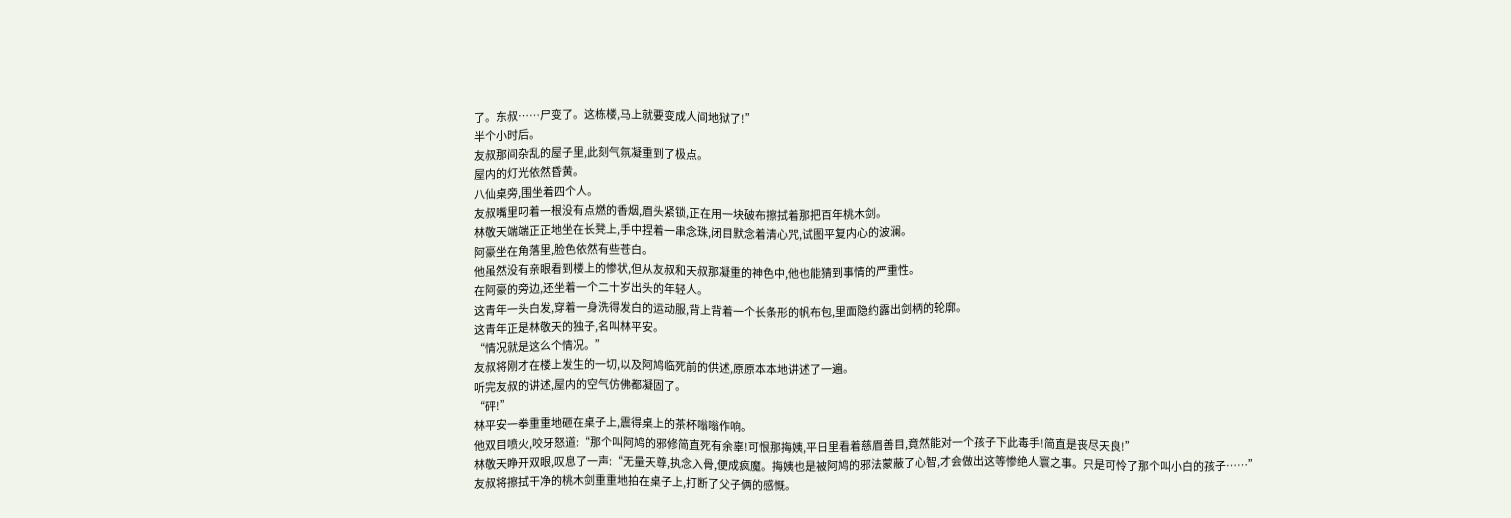了。东叔……尸变了。这栋楼,马上就要变成人间地狱了!”
半个小时后。
友叔那间杂乱的屋子里,此刻气氛凝重到了极点。
屋内的灯光依然昏黄。
八仙桌旁,围坐着四个人。
友叔嘴里叼着一根没有点燃的香烟,眉头紧锁,正在用一块破布擦拭着那把百年桃木剑。
林敬天端端正正地坐在长凳上,手中捏着一串念珠,闭目默念着清心咒,试图平复内心的波澜。
阿豪坐在角落里,脸色依然有些苍白。
他虽然没有亲眼看到楼上的惨状,但从友叔和天叔那凝重的神色中,他也能猜到事情的严重性。
在阿豪的旁边,还坐着一个二十岁出头的年轻人。
这青年一头白发,穿着一身洗得发白的运动服,背上背着一个长条形的帆布包,里面隐约露出剑柄的轮廓。
这青年正是林敬天的独子,名叫林平安。
“情况就是这么个情况。”
友叔将刚才在楼上发生的一切,以及阿鸠临死前的供述,原原本本地讲述了一遍。
听完友叔的讲述,屋内的空气仿佛都凝固了。
“砰!”
林平安一拳重重地砸在桌子上,震得桌上的茶杯嗡嗡作响。
他双目喷火,咬牙怒道:“那个叫阿鸠的邪修简直死有余辜!可恨那挴姨,平日里看着慈眉善目,竟然能对一个孩子下此毒手!简直是丧尽天良!”
林敬天睁开双眼,叹息了一声:“无量天尊,执念入骨,便成疯魔。挴姨也是被阿鸠的邪法蒙蔽了心智,才会做出这等惨绝人寰之事。只是可怜了那个叫小白的孩子……”
友叔将擦拭干净的桃木剑重重地拍在桌子上,打断了父子俩的感慨。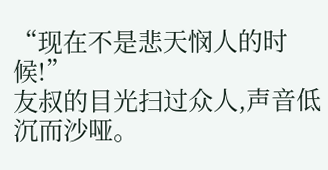“现在不是悲天悯人的时候!”
友叔的目光扫过众人,声音低沉而沙哑。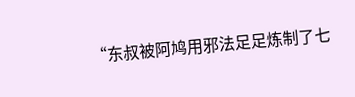“东叔被阿鸠用邪法足足炼制了七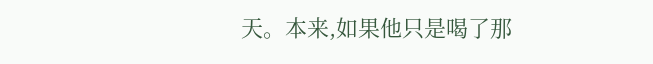天。本来,如果他只是喝了那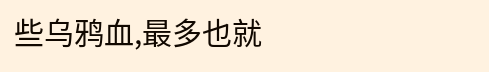些乌鸦血,最多也就